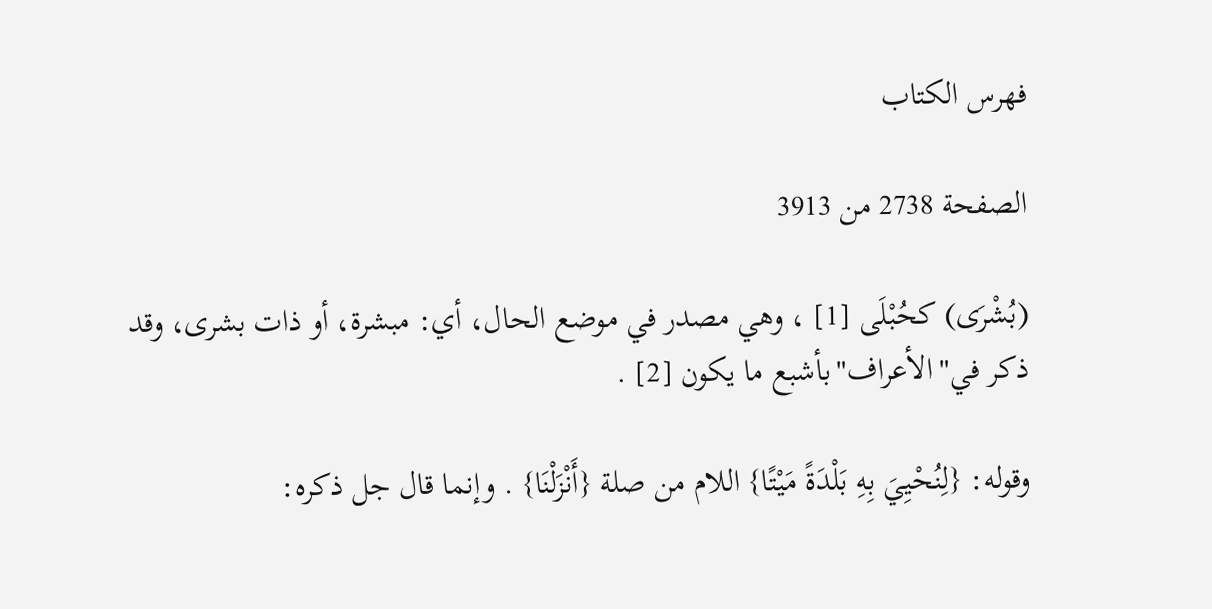فهرس الكتاب

الصفحة 2738 من 3913

(بُشْرَى) كحُبْلَى [1] ، وهي مصدر في موضع الحال، أي: مبشرة، أو ذات بشرى، وقد ذكر في"الأعراف"بأشبع ما يكون [2] .

وقوله: {لِنُحْيِيَ بِهِ بَلْدَةً مَيْتًا} اللام من صلة {أَنْزَلْنَا} . وإنما قال جل ذكره: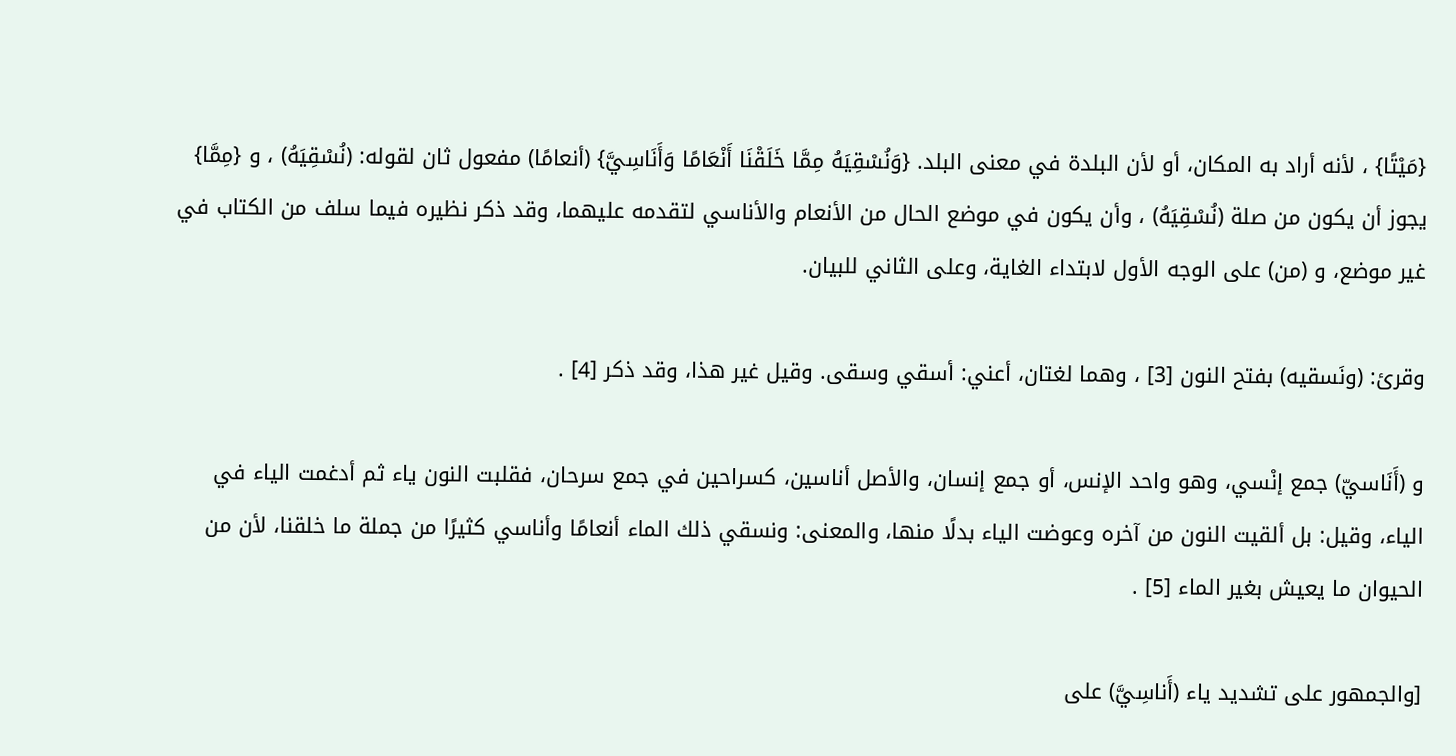{مَيْتًا} ، لأنه أراد به المكان، أو لأن البلدة في معنى البلد. {وَنُسْقِيَهُ مِمَّا خَلَقْنَا أَنْعَامًا وَأَنَاسِيَّ} (أنعامًا) مفعول ثان لقوله: (نُسْقِيَهُ) ، و {مِمَّا} يجوز أن يكون من صلة (نُسْقِيَهُ) ، وأن يكون في موضع الحال من الأنعام والأناسي لتقدمه عليهما، وقد ذكر نظيره فيما سلف من الكتاب في غير موضع، و (من) على الوجه الأول لابتداء الغاية، وعلى الثاني للبيان.

وقرئ: (ونَسقيه) بفتح النون [3] ، وهما لغتان، أعني: أسقي وسقى. وقيل غير هذا، وقد ذكر [4] .

و (أَنَاسيّ) جمع إنْسي، وهو واحد الإنس، أو جمع إنسان، والأصل أناسين، كسراحين في جمع سرحان، فقلبت النون ياء ثم أدغمت الياء في الياء، وقيل: بل ألقيت النون من آخره وعوضت الياء بدلًا منها، والمعنى: ونسقي ذلك الماء أنعامًا وأناسي كثيرًا من جملة ما خلقنا، لأن من الحيوان ما يعيش بغير الماء [5] .

[والجمهور على تشديد ياء (أَناسِيَّ) على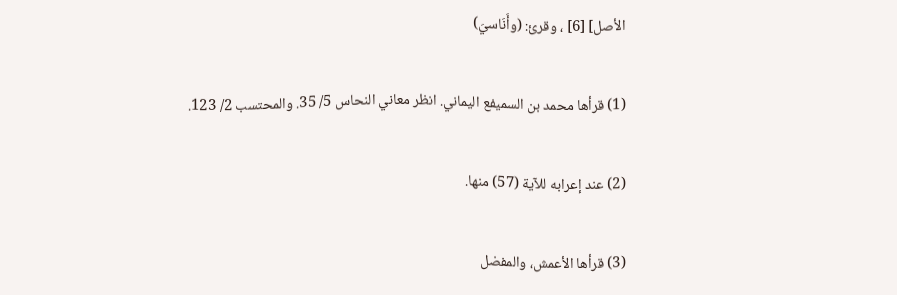الأصل] [6] ، وقرئ: (وأَنَاسيَ)

(1) قرأها محمد بن السميفع اليماني. انظر معاني النحاس 5/ 35. والمحتسب 2/ 123.

(2) عند إعرابه للآية (57) منها.

(3) قرأها الأعمش، والمفضل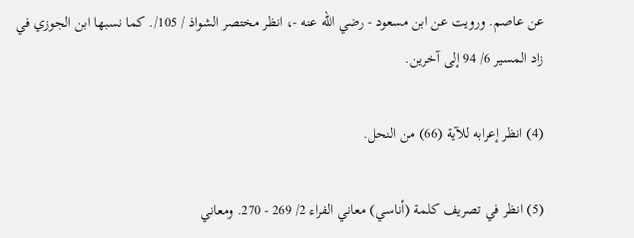عن عاصم. ورويت عن ابن مسعود - رضي الله عنه -، انظر مختصر الشواذ / 105/. كما نسبها ابن الجوزي في زاد المسير 6/ 94 إلى آخرين.

(4) انظر إعرابه للآية (66) من النحل.

(5) انظر في تصريف كلمة (أناسي) معاني الفراء 2/ 269 - 270. ومعاني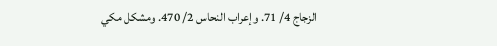الزجاج 4/ 71. وإعراب النحاس 2/ 470. ومشكل مكي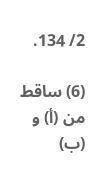2/ 134.

(6) ساقط من (أ) و (ب)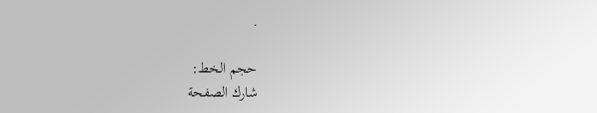.

حجم الخط:
شارك الصفحة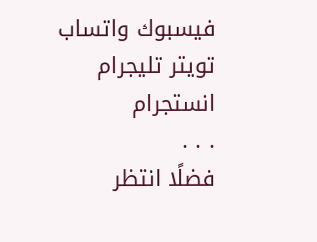فيسبوك واتساب تويتر تليجرام انستجرام
. . .
فضلًا انتظر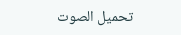تحميل الصوت